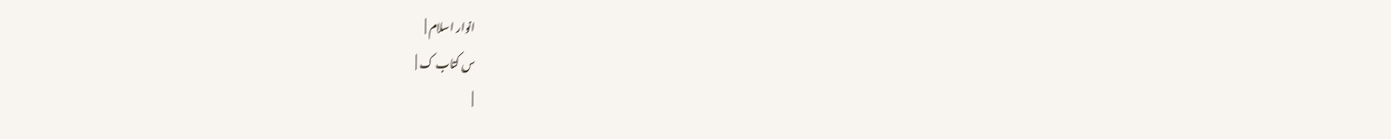انوار اسلام |
س کتاب ک |
|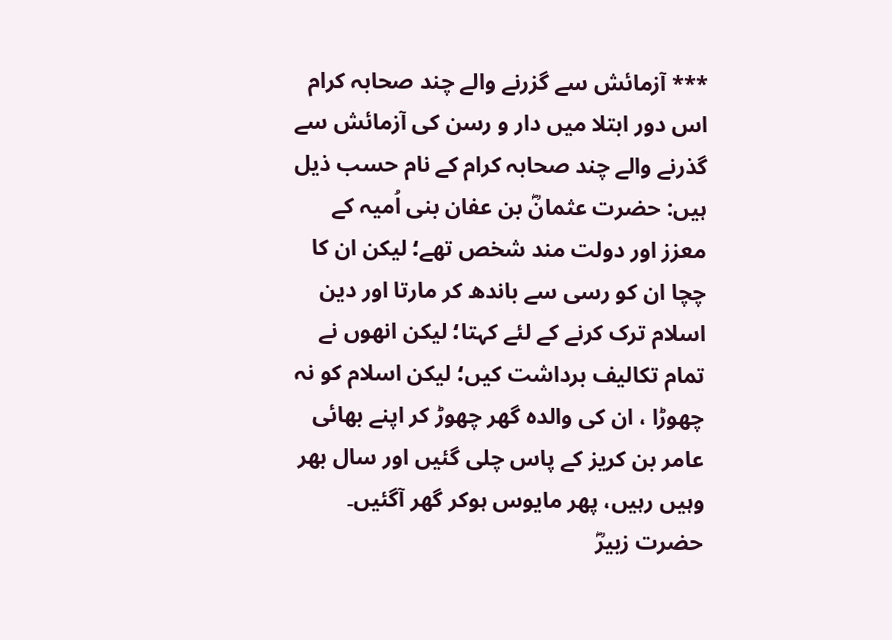*** آزمائش سے گزرنے والے چند صحابہ کرام اس دور ابتلا میں دار و رسن کی آزمائش سے گذرنے والے چند صحابہ کرام کے نام حسب ذیل ہیں: حضرت عثمانؓ بن عفان بنی اُمیہ کے معزز اور دولت مند شخص تھے؛ لیکن ان کا چچا ان کو رسی سے باندھ کر مارتا اور دین اسلام ترک کرنے کے لئے کہتا؛ لیکن انھوں نے تمام تکالیف برداشت کیں؛ لیکن اسلام کو نہ چھوڑا ، ان کی والدہ گھر چھوڑ کر اپنے بھائی عامر بن کریز کے پاس چلی گئیں اور سال بھر وہیں رہیں، پھر مایوس ہوکر گھر آگئیں۔ حضرت زبیرؓ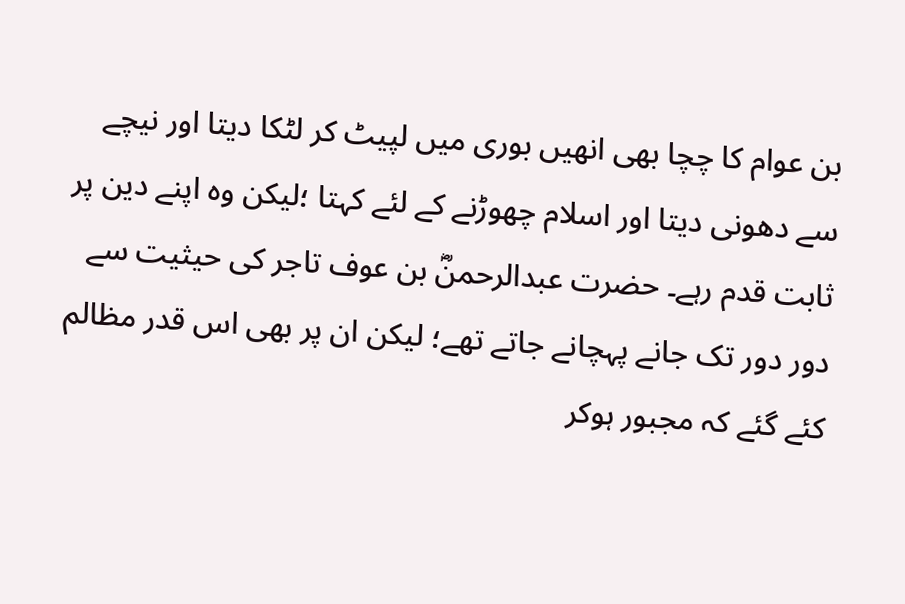بن عوام کا چچا بھی انھیں بوری میں لپیٹ کر لٹکا دیتا اور نیچے سے دھونی دیتا اور اسلام چھوڑنے کے لئے کہتا ؛لیکن وہ اپنے دین پر ثابت قدم رہے۔ حضرت عبدالرحمنؓ بن عوف تاجر کی حیثیت سے دور دور تک جانے پہچانے جاتے تھے؛ لیکن ان پر بھی اس قدر مظالم کئے گئے کہ مجبور ہوکر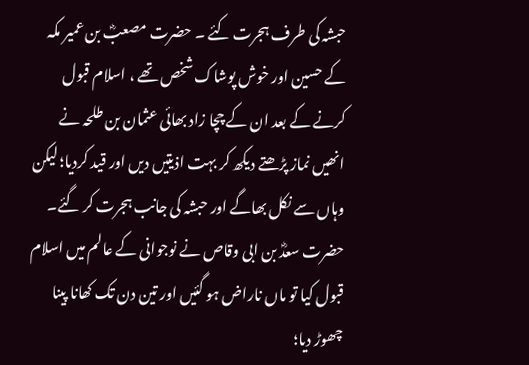حبشہ کی طرف ہجرت کئے ۔ حضرت مصعبؓ بن عمیر مکہ کے حسین اور خوش پوشاک شخص تھے ، اسلام قبول کرنے کے بعد ان کے چچا زاد بھائی عثمان بن طلحہ نے انھیں نماز پڑھتے دیکھ کر بہت اذیتیں دیں اور قید کردیا؛ لیکن وہاں سے نکل بھاگے اور حبشہ کی جانب ہجرت کر گئے۔ حضرت سعدؓ بن ابی وقاص نے نوجوانی کے عالم میں اسلام قبول کیا تو ماں ناراض ہو گئیں اور تین دن تک کھانا پینا چھوڑ دیا؛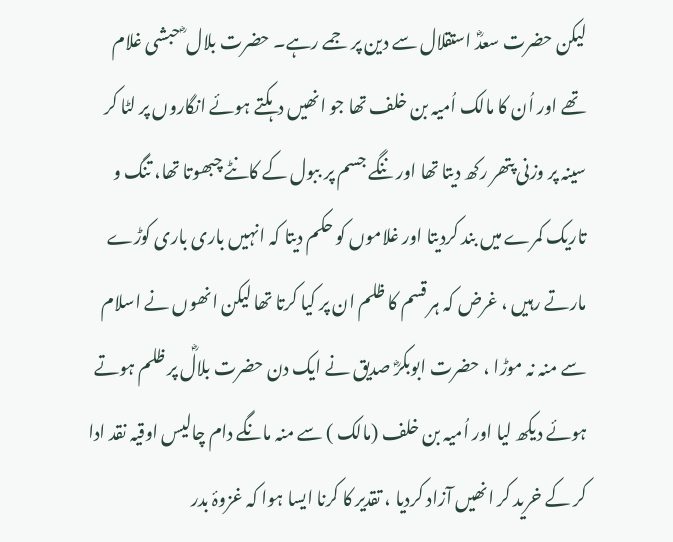لیکن حضرت سعدؓ استقلال سے دین پر جمے رہے۔ حضرت بلال ؓ حبشی غلام تھے اور اُن کا مالک اُمیہ بن خلف تھا جو انھیں دہکتے ہوئے انگاروں پر لٹا کر سینہ پر وزنی پتھر رکھ دیتا تھا اور ننگے جسم پر ببول کے کانٹے چبھوتا تھا، تنگ و تاریک کمرے میں بند کردیتا اور غلاموں کو حکم دیتا کہ انہیں باری باری کوڑے مارتے رہیں ، غرض کہ ہر قسم کا ظلم ان پر کیا کرتا تھا لیکن انھوں نے اسلام سے منہ نہ موڑا ، حضرت ابوبکرؓ صدیق نے ایک دن حضرت بلالؓ پر ظلم ہوتے ہوئے دیکھ لیا اور اُمیہ بن خلف (مالک ) سے منہ مانگے دام چالیس اوقیہ نقد ادا کر کے خرید کر انھیں آزاد کردیا ، تقدیر کا کرنا ایسا ہوا کہ غزوۂ بدر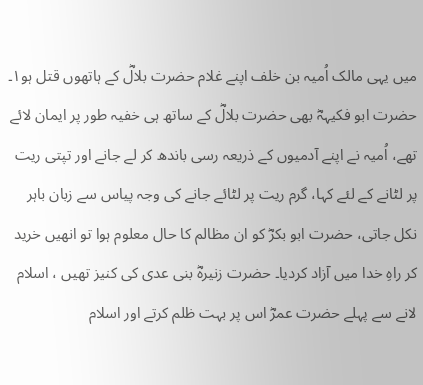میں یہی مالک اُمیہ بن خلف اپنے غلام حضرت بلالؓ کے ہاتھوں قتل ہو۱۔ حضرت ابو فکیہہؓ بھی حضرت بلالؓ کے ساتھ ہی خفیہ طور پر ایمان لائے تھے، اُمیہ نے اپنے آدمیوں کے ذریعہ رسی باندھ کر لے جانے اور تپتی ریت پر لٹانے کے لئے کہا، گرم ریت پر لٹائے جانے کی وجہ پیاس سے زبان باہر نکل جاتی، حضرت ابو بکرؓ کو ان مظالم کا حال معلوم ہوا تو انھیں خرید کر راہِ خدا میں آزاد کردیا۔ حضرت زنیرہؓ بنی عدی کی کنیز تھیں ، اسلام لانے سے پہلے حضرت عمرؓ اس پر بہت ظلم کرتے اور اسلام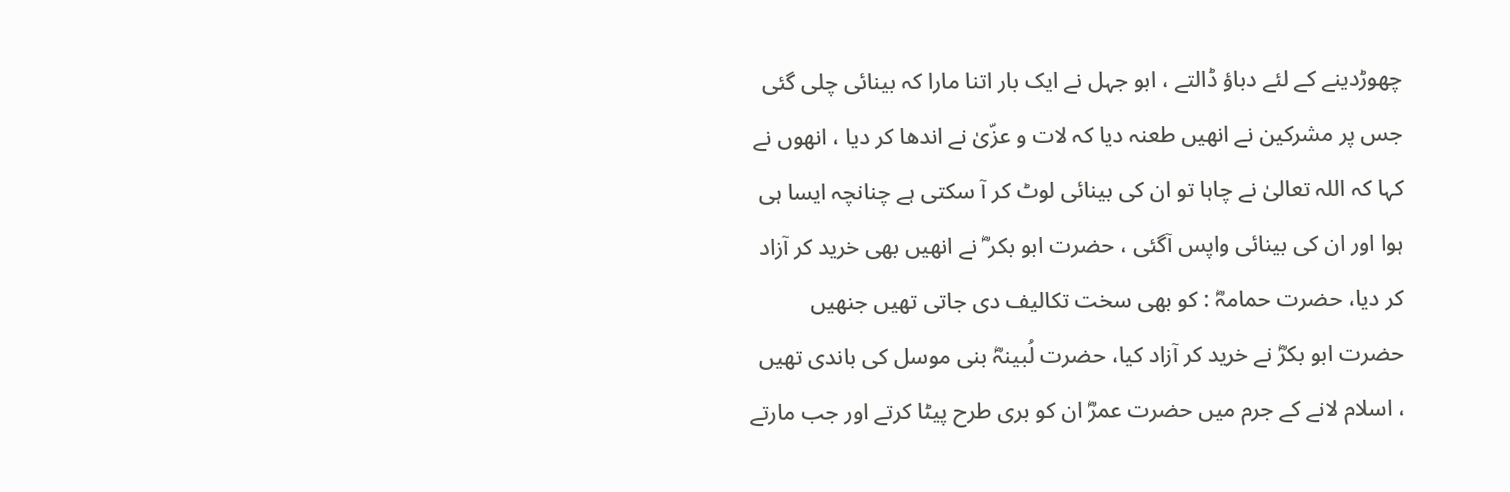چھوڑدینے کے لئے دباؤ ڈالتے ، ابو جہل نے ایک بار اتنا مارا کہ بینائی چلی گئی جس پر مشرکین نے انھیں طعنہ دیا کہ لات و عزّیٰ نے اندھا کر دیا ، انھوں نے کہا کہ اللہ تعالیٰ نے چاہا تو ان کی بینائی لوٹ کر آ سکتی ہے چنانچہ ایسا ہی ہوا اور ان کی بینائی واپس آگئی ، حضرت ابو بکر ؓ نے انھیں بھی خرید کر آزاد کر دیا، حضرت حمامہؓ : کو بھی سخت تکالیف دی جاتی تھیں جنھیں حضرت ابو بکرؓ نے خرید کر آزاد کیا، حضرت لُبینہؓ بنی موسل کی باندی تھیں ، اسلام لانے کے جرم میں حضرت عمرؓ ان کو بری طرح پیٹا کرتے اور جب مارتے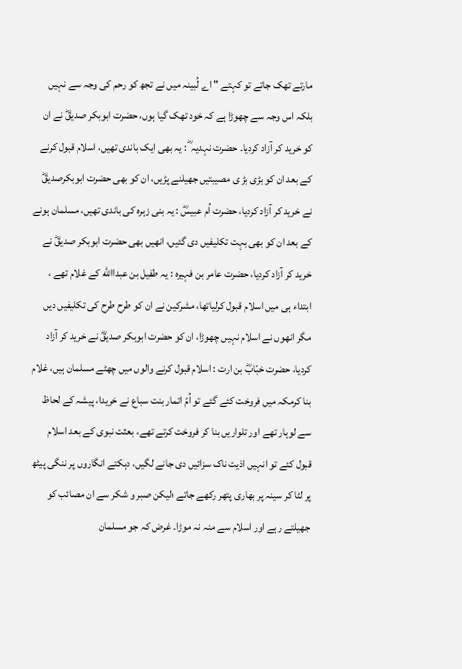مارتے تھک جاتے تو کہتے " اے لُبینہ میں نے تجھ کو رحم کی وجہ سے نہیں بلکہ اس وجہ سے چھوڑا ہے کہ خود تھک گیا ہوں، حضرت ابوبکر صدیقؓ نے ان کو خرید کر آزاد کردیا۔ حضرت نہدیہ ؓ : یہ بھی ایک باندی تھیں، اسلام قبول کرنے کے بعد ان کو بڑی بڑ ی مصیبتیں جھیلنے پڑیں، ان کو بھی حضرت ابوبکرصدیقؓ نے خرید کر آزاد کردیا، حضرت اُم عبیسؓ : یہ بنی زہرہ کی باندی تھیں، مسلمان ہونے کے بعد ان کو بھی بہت تکلیفیں دی گئیں، انھیں بھی حضرت ابوبکر صدیقؓ نے خرید کر آزاد کردیا، حضرت عامر بن فہیرہ : یہ طفیل بن عبداالله کے غلام تھے ، ابتداء ہی میں اسلام قبول کرلیاتھا، مشرکین نے ان کو طرح طرح کی تکلیفیں دیں مگر انھوں نے اسلام نہیں چھوڑا، ان کو حضرت ابوبکر صدیقؓ نے خرید کر آزاد کردیا، حضرت خبّابؓ بن ارت : اسلام قبول کرنے والوں میں چھٹے مسلمان ہیں، غلام بنا کرمکہ میں فروخت کئے گئے تو اُمّ اتمار بنت سباع نے خریدا، پیشہ کے لحاظ سے لوہار تھے اور تلواریں بنا کر فروخت کرتے تھے، بعثت نبوی کے بعد اسلام قبول کئے تو انہیں اذیت ناک سزائیں دی جانے لگیں، دہکتے انگاروں پر ننگی پیٹھ پر لٹا کر سینہ پر بھاری پتھر رکھے جاتے ؛لیکن صبر و شکر سے ان مصائب کو جھیلتے رہے اور اسلام سے منہ نہ موڑا۔ غرض کہ جو مسلمان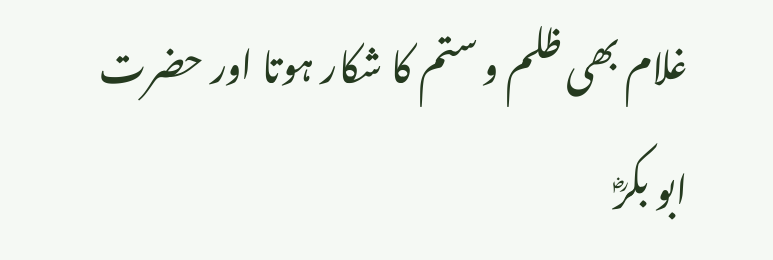غلام بھی ظلم و ستم کا شکار ہوتا اور حضرت ابو بکرؓ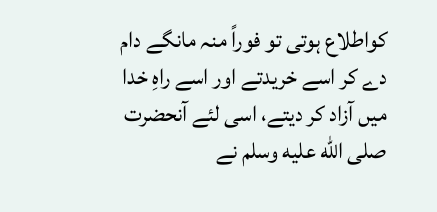کواطلاع ہوتی تو فوراً منہ مانگے دام دے کر اسے خریدتے اور اسے راہِ خدا میں آزاد کر دیتے، اسی لئے آنحضرت صلى الله عليه وسلم نے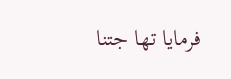فرمایا تھا جتنا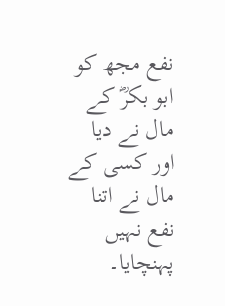نفع مجھ کو ابو بکرؓ کے مال نے دیا اور کسی کے مال نے اتنا نفع نہیں پہنچایا۔